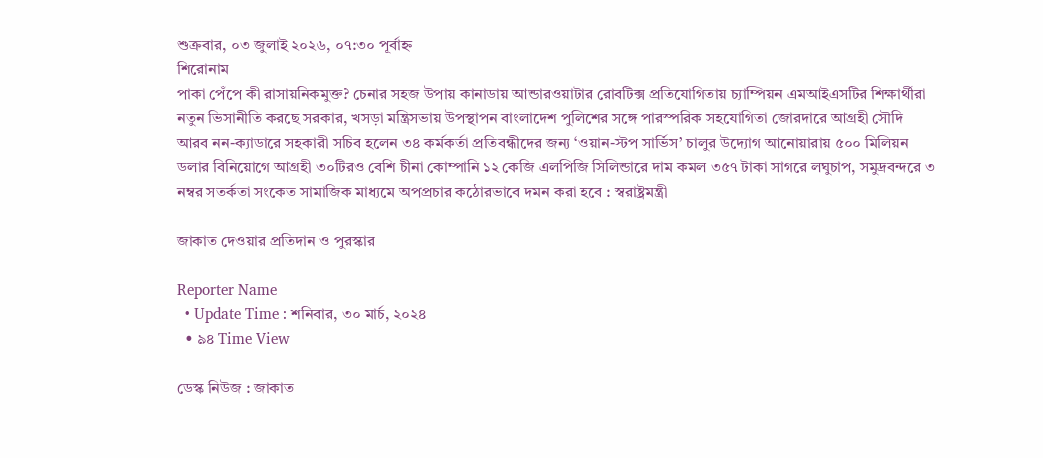শুক্রবার, ০৩ জুলাই ২০২৬, ০৭:৩০ পূর্বাহ্ন
শিরোনাম
পাকা পেঁপে কী রাসায়নিকমুক্ত? চেনার সহজ উপায় কানাডায় আন্ডারওয়াটার রোবটিক্স প্রতিযোগিতায় চ্যাম্পিয়ন এমআইএসটির শিক্ষার্থীরা নতুন ভিসানীতি করছে সরকার, খসড়া মন্ত্রিসভায় উপস্থাপন বাংলাদেশ পুলিশের সঙ্গে পারস্পরিক সহযোগিতা জোরদারে আগ্রহী সৌদি আরব নন-ক্যাডারে সহকারী সচিব হলেন ৩৪ কর্মকর্তা প্রতিবন্ধীদের জন্য ‘ওয়ান-স্টপ সার্ভিস’ চালুর উদ্যোগ আনোয়ারায় ৫০০ মিলিয়ন ডলার বিনিয়োগে আগ্রহী ৩০টিরও বেশি চীনা কোম্পানি ১২ কেজি এলপিজি সিলিন্ডারে দাম কমল ৩৫৭ টাকা সাগরে লঘুচাপ, সমুদ্রবন্দরে ৩ নম্বর সতর্কতা সংকেত সামাজিক মাধ্যমে অপপ্রচার কঠোরভাবে দমন করা হবে : স্বরাষ্ট্রমন্ত্রী

জাকাত দেওয়ার প্রতিদান ও পুরস্কার

Reporter Name
  • Update Time : শনিবার, ৩০ মার্চ, ২০২৪
  • ৯৪ Time View

ডেস্ক নিউজ : জাকাত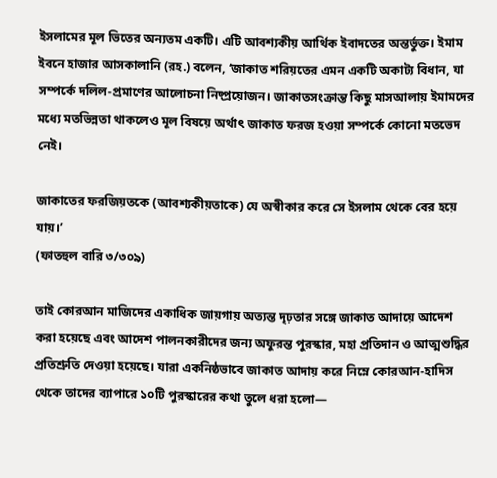ইসলামের মূল ভিতের অন্যতম একটি। এটি আবশ্যকীয় আর্থিক ইবাদতের অন্তর্ভুক্ত। ইমাম ইবনে হাজার আসকালানি (রহ.) বলেন, ‘জাকাত শরিয়তের এমন একটি অকাট্য বিধান, যা সম্পর্কে দলিল-প্রমাণের আলোচনা নিষ্প্রয়োজন। জাকাতসংক্রান্ত কিছু মাসআলায় ইমামদের মধ্যে মতভিন্নতা থাকলেও মূল বিষয়ে অর্থাৎ জাকাত ফরজ হওয়া সম্পর্কে কোনো মতভেদ নেই।

জাকাতের ফরজিয়তকে (আবশ্যকীয়তাকে) যে অস্বীকার করে সে ইসলাম থেকে বের হয়ে যায়।’
(ফাতহুল বারি ৩/৩০৯)

তাই কোরআন মাজিদের একাধিক জায়গায় অত্যন্ত দৃঢ়তার সঙ্গে জাকাত আদায়ে আদেশ করা হয়েছে এবং আদেশ পালনকারীদের জন্য অফুরন্ত পুরস্কার, মহা প্রতিদান ও আত্মশুদ্ধির প্রতিশ্রুতি দেওয়া হয়েছে। যারা একনিষ্ঠভাবে জাকাত আদায় করে নিম্নে কোরআন-হাদিস থেকে তাদের ব্যাপারে ১০টি পুরস্কারের কথা তুলে ধরা হলো—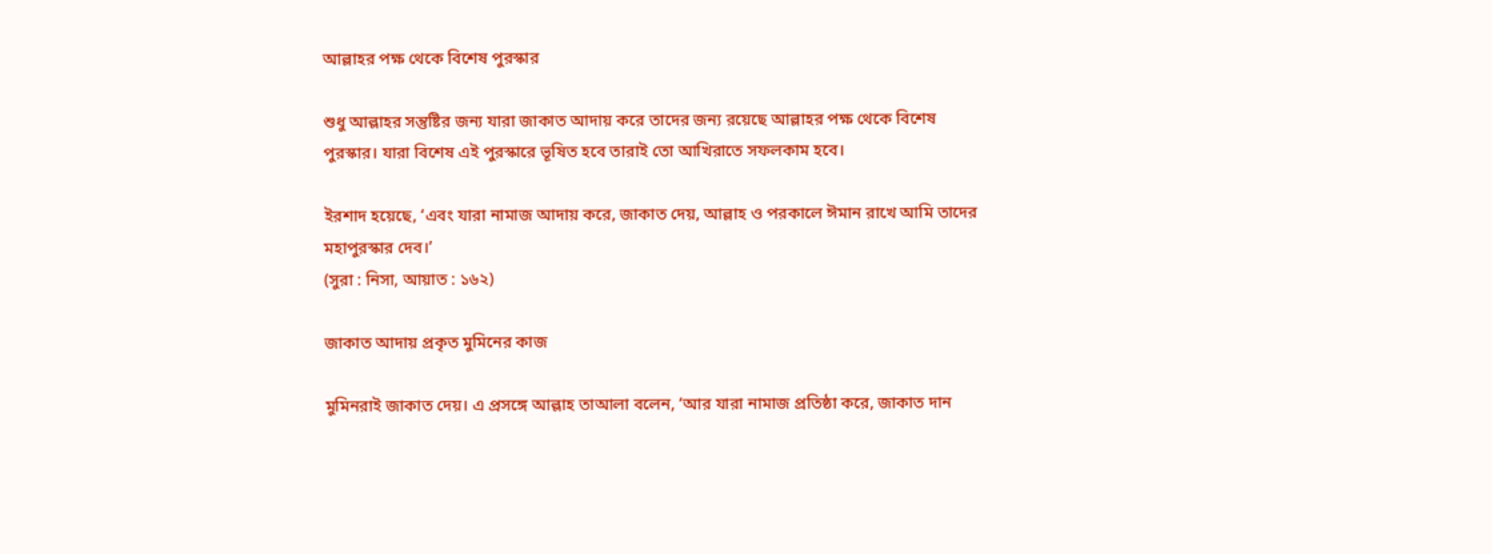আল্লাহর পক্ষ থেকে বিশেষ পুরস্কার

শুধু আল্লাহর সন্তুষ্টির জন্য যারা জাকাত আদায় করে তাদের জন্য রয়েছে আল্লাহর পক্ষ থেকে বিশেষ পুরস্কার। যারা বিশেষ এই পুরস্কারে ভূষিত হবে তারাই তো আখিরাতে সফলকাম হবে।

ইরশাদ হয়েছে, ‘এবং যারা নামাজ আদায় করে, জাকাত দেয়, আল্লাহ ও পরকালে ঈমান রাখে আমি তাদের মহাপুরস্কার দেব।’
(সুরা : নিসা, আয়াত : ১৬২)

জাকাত আদায় প্রকৃত মুমিনের কাজ

মুমিনরাই জাকাত দেয়। এ প্রসঙ্গে আল্লাহ তাআলা বলেন, ‘আর যারা নামাজ প্রতিষ্ঠা করে, জাকাত দান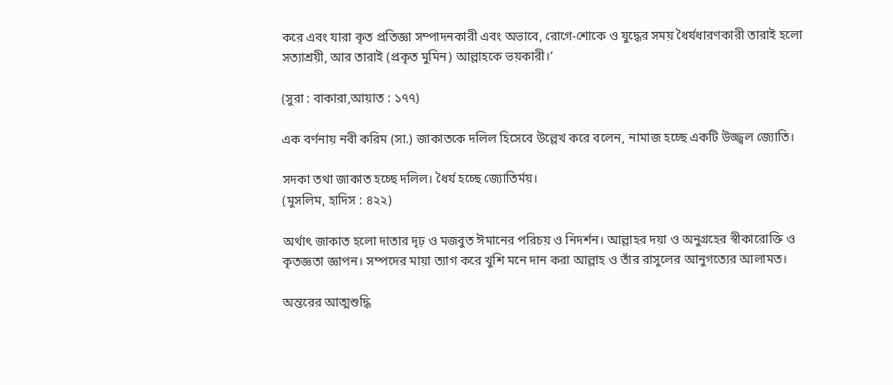করে এবং যারা কৃত প্রতিজ্ঞা সম্পাদনকারী এবং অভাবে, রোগে-শোকে ও যুদ্ধের সময় ধৈর্যধারণকারী তারাই হলো সত্যাশ্রয়ী, আর তারাই (প্রকৃত মুমিন) আল্লাহকে ভয়কারী।’

(সুরা : বাকারা,আয়াত : ১৭৭)

এক বর্ণনায় নবী করিম (সা.) জাকাতকে দলিল হিসেবে উল্লেখ করে বলেন, নামাজ হচ্ছে একটি উজ্জ্বল জ্যোতি।

সদকা তথা জাকাত হচ্ছে দলিল। ধৈর্য হচ্ছে জ্যোতির্ময়।
(মুসলিম, হাদিস : ৪২২)

অর্থাৎ জাকাত হলো দাতার দৃঢ় ও মজবুত ঈমানের পরিচয় ও নিদর্শন। আল্লাহর দয়া ও অনুগ্রহের স্বীকারোক্তি ও কৃতজ্ঞতা জ্ঞাপন। সম্পদের মায়া ত্যাগ করে খুশি মনে দান করা আল্লাহ ও তাঁর রাসুলের আনুগত্যের আলামত।

অন্তরের আত্মশুদ্ধি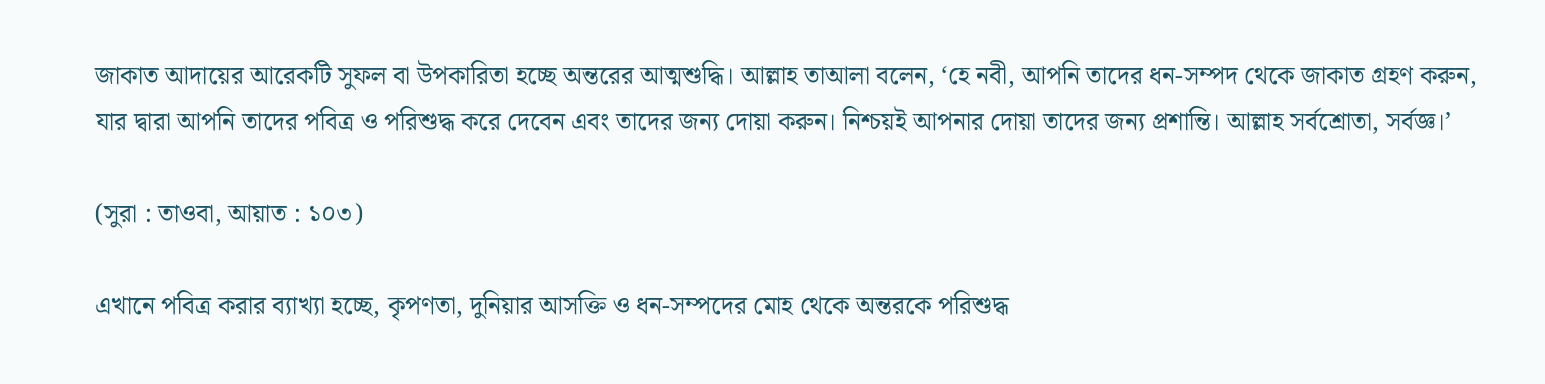জাকাত আদায়ের আরেকটি সুফল বা উপকারিতা হচ্ছে অন্তরের আত্মশুদ্ধি। আল্লাহ তাআলা বলেন, ‘হে নবী, আপনি তাদের ধন-সম্পদ থেকে জাকাত গ্রহণ করুন, যার দ্বারা আপনি তাদের পবিত্র ও পরিশুদ্ধ করে দেবেন এবং তাদের জন্য দোয়া করুন। নিশ্চয়ই আপনার দোয়া তাদের জন্য প্রশান্তি। আল্লাহ সর্বশ্রোতা, সর্বজ্ঞ।’

(সুরা : তাওবা, আয়াত : ১০৩)

এখানে পবিত্র করার ব্যাখ্যা হচ্ছে, কৃপণতা, দুনিয়ার আসক্তি ও ধন-সম্পদের মোহ থেকে অন্তরকে পরিশুদ্ধ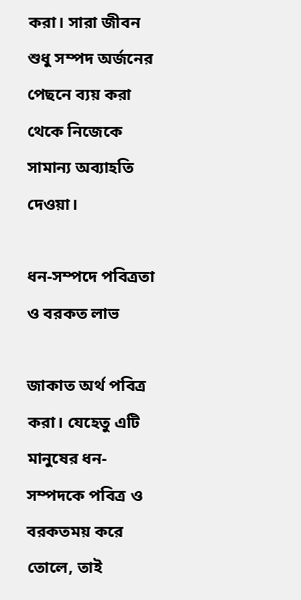করা। সারা জীবন শুধু সম্পদ অর্জনের পেছনে ব্যয় করা থেকে নিজেকে সামান্য অব্যাহতি দেওয়া।

ধন-সম্পদে পবিত্রতা ও বরকত লাভ

জাকাত অর্থ পবিত্র করা। যেহেতু এটি মানুষের ধন-সম্পদকে পবিত্র ও বরকতময় করে তোলে, তাই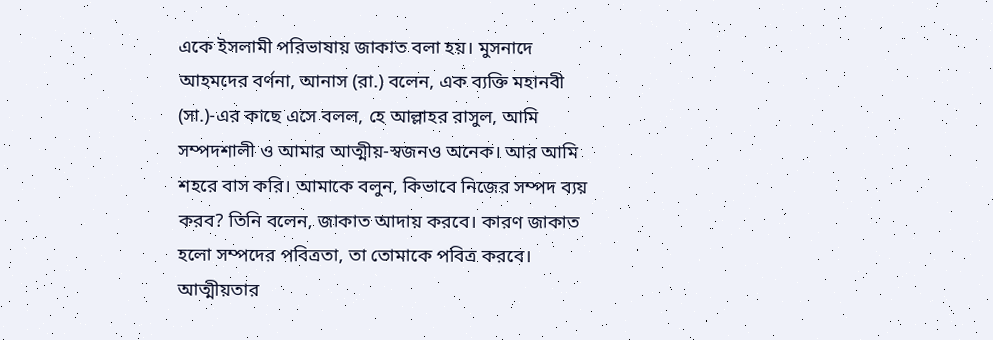একে ইসলামী পরিভাষায় জাকাত বলা হয়। মুসনাদে আহমদের বর্ণনা, আনাস (রা.) বলেন, এক ব্যক্তি মহানবী (সা.)-এর কাছে এসে বলল, হে আল্লাহর রাসুল, আমি সম্পদশালী ও আমার আত্মীয়-স্বজনও অনেক। আর আমি শহরে বাস করি। আমাকে বলুন, কিভাবে নিজের সম্পদ ব্যয় করব? তিনি বলেন, জাকাত আদায় করবে। কারণ জাকাত হলো সম্পদের পবিত্রতা, তা তোমাকে পবিত্র করবে। আত্মীয়তার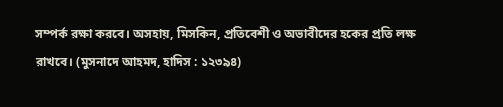সম্পর্ক রক্ষা করবে। অসহায়, মিসকিন, প্রতিবেশী ও অভাবীদের হকের প্রতি লক্ষ রাখবে। (মুসনাদে আহমদ, হাদিস : ১২৩৯৪)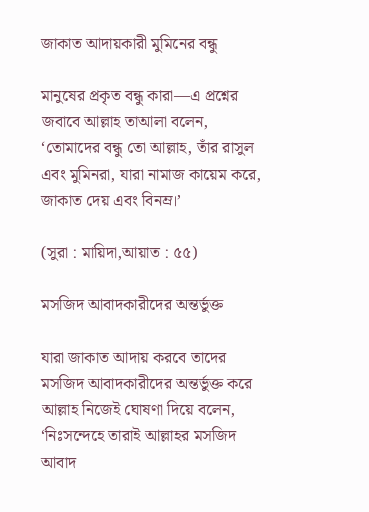জাকাত আদায়কারী মুমিনের বন্ধু

মানুষের প্রকৃত বন্ধু কারা—এ প্রশ্নের জবাবে আল্লাহ তাআলা বলেন, ‘তোমাদের বন্ধু তো আল্লাহ, তাঁর রাসুল এবং মুমিনরা, যারা নামাজ কায়েম করে, জাকাত দেয় এবং বিনম্র।’

(সুরা : মায়িদা,আয়াত : ৫৫)

মসজিদ আবাদকারীদের অন্তর্ভুক্ত

যারা জাকাত আদায় করবে তাদের মসজিদ আবাদকারীদের অন্তর্ভুক্ত করে আল্লাহ নিজেই ঘোষণা দিয়ে বলেন, ‘নিঃসন্দেহে তারাই আল্লাহর মসজিদ আবাদ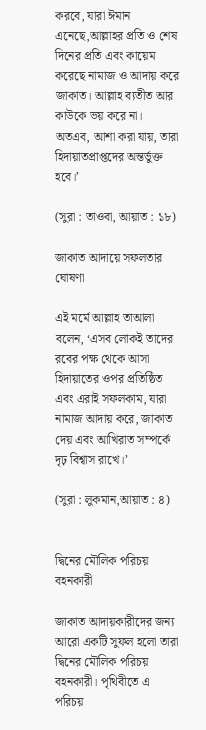করবে, যারা ঈমান এনেছে,আল্লাহর প্রতি ও শেষ দিনের প্রতি এবং কায়েম করেছে নামাজ ও আদায় করে জাকাত। আল্লাহ ব্যতীত আর কাউকে ভয় করে না। অতএব, আশা করা যায়, তারা হিদায়াতপ্রাপ্তদের অন্তর্ভুক্ত হবে।’

(সুরা : তাওবা, আয়াত : ১৮)

জাকাত আদায়ে সফলতার ঘোষণা

এই মর্মে আল্লাহ তাআলা বলেন, ‘এসব লোকই তাদের রবের পক্ষ থেকে আসা হিদায়াতের ওপর প্রতিষ্ঠিত এবং এরাই সফলকাম, যারা নামাজ আদায় করে, জাকাত দেয় এবং আখিরাত সম্পর্কে দৃঢ় বিশ্বাস রাখে।’

(সুরা : লুকমান,আয়াত : ৪)


দ্বিনের মৌলিক পরিচয় বহনকারী

জাকাত আদায়কারীদের জন্য আরো একটি সুফল হলো তারা দ্বিনের মৌলিক পরিচয় বহনকারী। পৃথিবীতে এ পরিচয়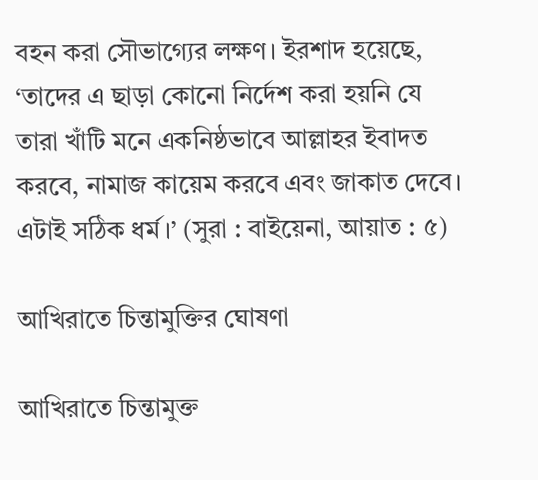বহন করা সৌভাগ্যের লক্ষণ। ইরশাদ হয়েছে, ‘তাদের এ ছাড়া কোনো নির্দেশ করা হয়নি যে তারা খাঁটি মনে একনিষ্ঠভাবে আল্লাহর ইবাদত করবে, নামাজ কায়েম করবে এবং জাকাত দেবে। এটাই সঠিক ধর্ম।’ (সুরা : বাইয়েনা, আয়াত : ৫)

আখিরাতে চিন্তামুক্তির ঘোষণা

আখিরাতে চিন্তামুক্ত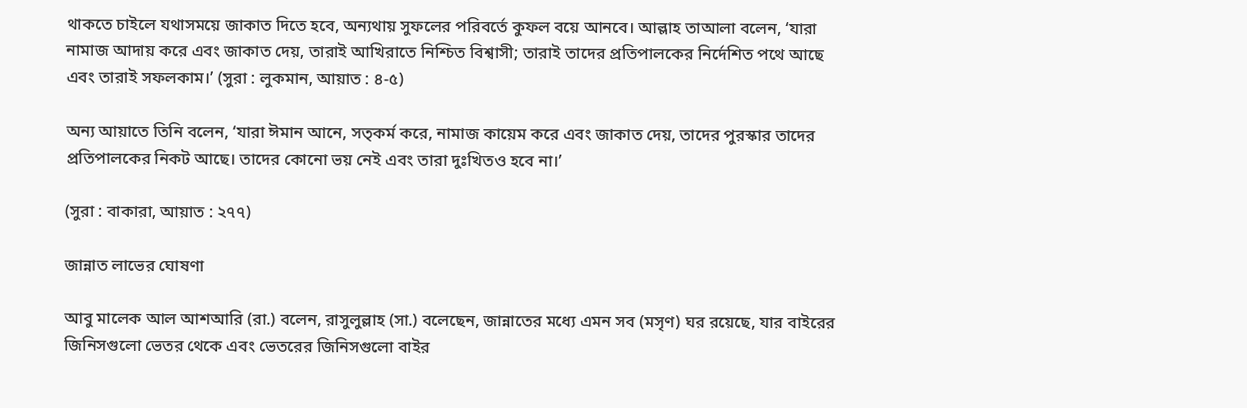থাকতে চাইলে যথাসময়ে জাকাত দিতে হবে, অন্যথায় সুফলের পরিবর্তে কুফল বয়ে আনবে। আল্লাহ তাআলা বলেন, ‘যারা নামাজ আদায় করে এবং জাকাত দেয়, তারাই আখিরাতে নিশ্চিত বিশ্বাসী; তারাই তাদের প্রতিপালকের নির্দেশিত পথে আছে এবং তারাই সফলকাম।’ (সুরা : লুকমান, আয়াত : ৪-৫)

অন্য আয়াতে তিনি বলেন, ‘যারা ঈমান আনে, সত্কর্ম করে, নামাজ কায়েম করে এবং জাকাত দেয়, তাদের পুরস্কার তাদের প্রতিপালকের নিকট আছে। তাদের কোনো ভয় নেই এবং তারা দুঃখিতও হবে না।’

(সুরা : বাকারা, আয়াত : ২৭৭)

জান্নাত লাভের ঘোষণা

আবু মালেক আল আশআরি (রা.) বলেন, রাসুলুল্লাহ (সা.) বলেছেন, জান্নাতের মধ্যে এমন সব (মসৃণ) ঘর রয়েছে, যার বাইরের জিনিসগুলো ভেতর থেকে এবং ভেতরের জিনিসগুলো বাইর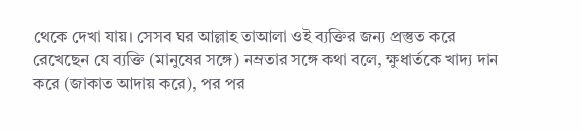থেকে দেখা যায়। সেসব ঘর আল্লাহ তাআলা ওই ব্যক্তির জন্য প্রস্তুত করে রেখেছেন যে ব্যক্তি (মানুষের সঙ্গে) নম্রতার সঙ্গে কথা বলে, ক্ষুধার্তকে খাদ্য দান করে (জাকাত আদায় করে), পর পর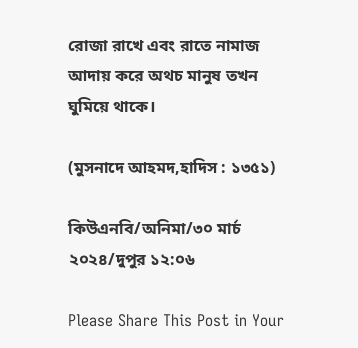রোজা রাখে এবং রাতে নামাজ আদায় করে অথচ মানুষ তখন ঘুমিয়ে থাকে।

(মুসনাদে আহমদ,হাদিস : ১৩৫১)

কিউএনবি/অনিমা/৩০ মার্চ ২০২৪/দুপুর ১২:০৬

Please Share This Post in Your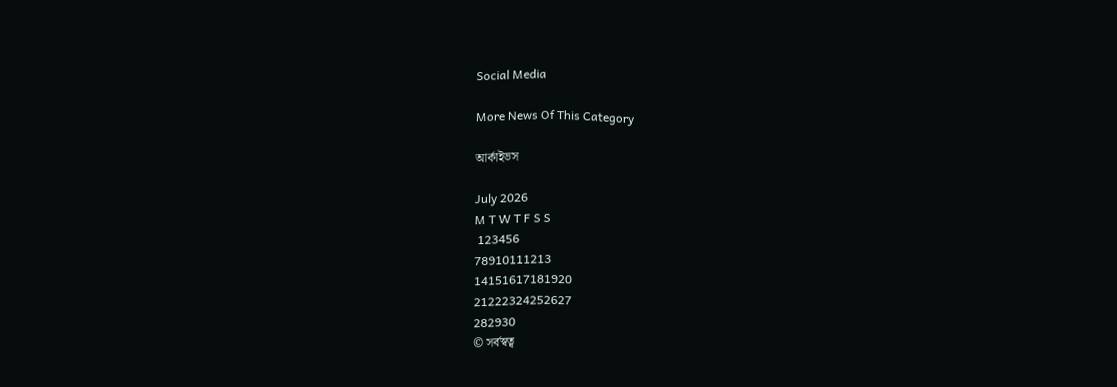Social Media

More News Of This Category

আর্কাইভস

July 2026
M T W T F S S
 123456
78910111213
14151617181920
21222324252627
282930
© সর্বস্বত্ব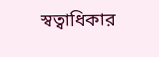স্বত্বাধিকার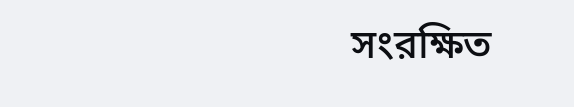সংরক্ষিত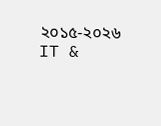২০১৫-২০২৬
IT &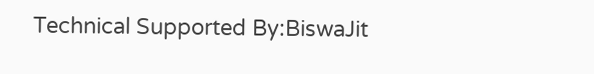Technical Supported By:BiswaJit